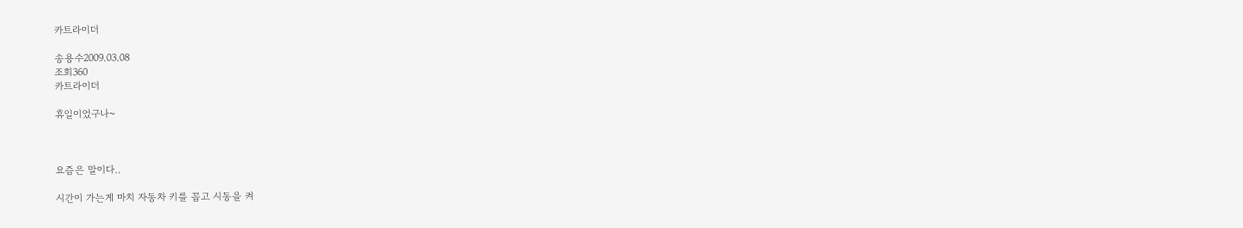카트라이더

송용수2009.03.08
조회360
카트라이더

휴일이었구나~



요즘은 말이다..

시간이 가는게 마치 자동차 키를 꼽고 시동을 켜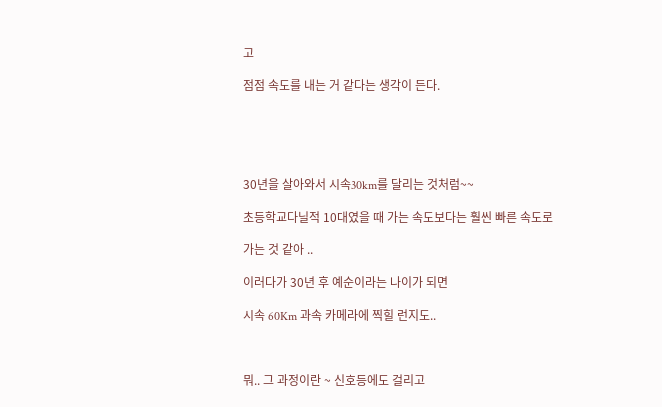고

점점 속도를 내는 거 같다는 생각이 든다.





30년을 살아와서 시속30km를 달리는 것처럼~~

초등학교다닐적 10대였을 때 가는 속도보다는 훨씬 빠른 속도로

가는 것 같아 ..

이러다가 30년 후 예순이라는 나이가 되면

시속 60Km 과속 카메라에 찍힐 런지도..



뭐.. 그 과정이란 ~ 신호등에도 걸리고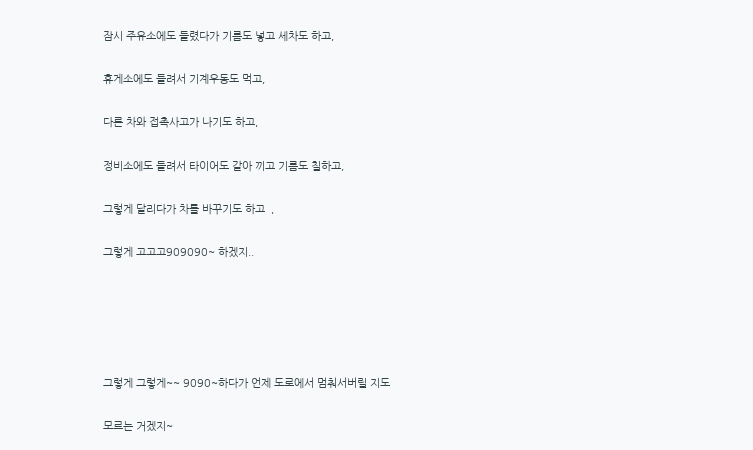잠시 주유소에도 들렸다가 기름도 넣고 세차도 하고,

휴게소에도 들려서 기계우동도 먹고,

다른 차와 접촉사고가 나기도 하고,

정비소에도 들려서 타이어도 갈아 끼고 기름도 칠하고,

그렇게 달리다가 차를 바꾸기도 하고  ,

그렇게 고고고909090~ 하겠지..





그렇게 그렇게~~ 9090~하다가 언제 도로에서 멈춰서버릴 지도

모르는 거겠지~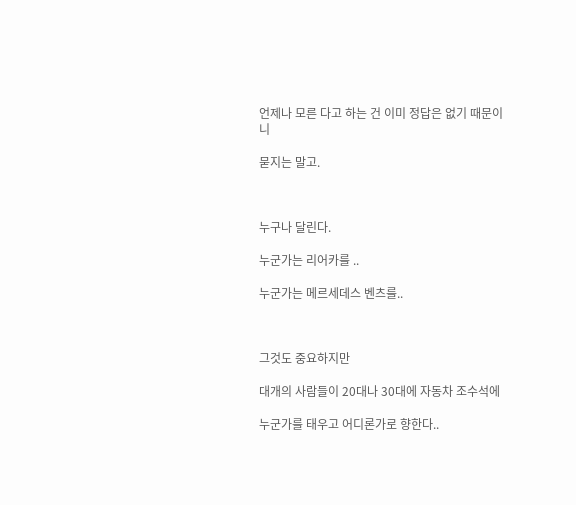언제나 모른 다고 하는 건 이미 정답은 없기 때문이니

묻지는 말고.



누구나 달린다.

누군가는 리어카를 ..

누군가는 메르세데스 벤츠를..



그것도 중요하지만

대개의 사람들이 20대나 30대에 자동차 조수석에

누군가를 태우고 어디론가로 향한다..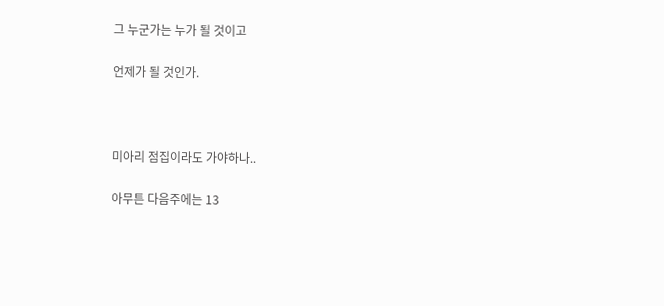그 누군가는 누가 될 것이고

언제가 될 것인가.



미아리 점집이라도 가야하나..

아무튼 다음주에는 13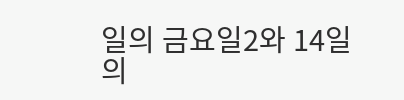일의 금요일2와 14일의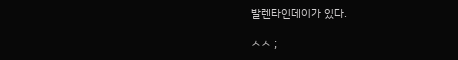발렌타인데이가 있다.

ㅅㅅ ;